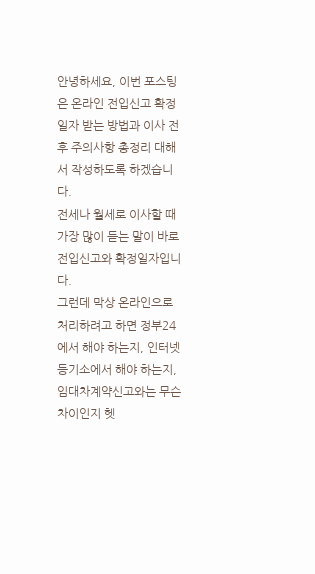안녕하세요, 이번 포스팅은 온라인 전입신고 확정일자 받는 방법과 이사 전후 주의사항 총정리 대해서 작성하도록 하겠습니다.
전세나 월세로 이사할 때 가장 많이 듣는 말이 바로 전입신고와 확정일자입니다.
그런데 막상 온라인으로 처리하려고 하면 정부24에서 해야 하는지, 인터넷등기소에서 해야 하는지, 임대차계약신고와는 무슨 차이인지 헷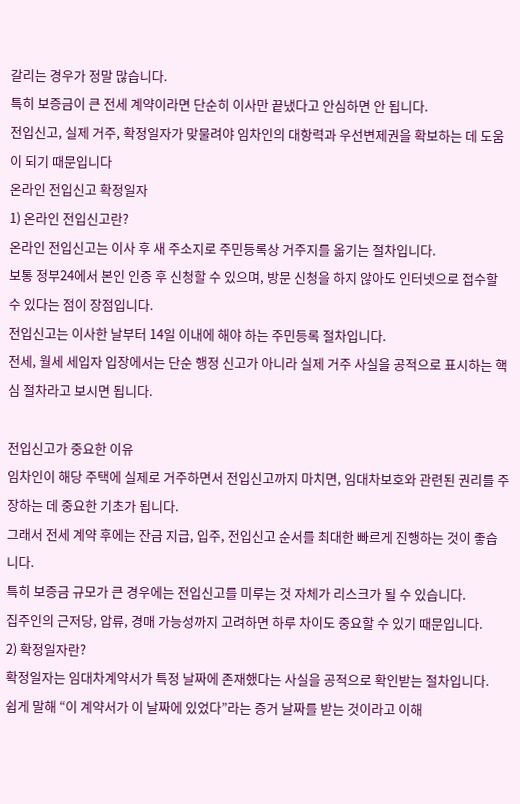갈리는 경우가 정말 많습니다.
특히 보증금이 큰 전세 계약이라면 단순히 이사만 끝냈다고 안심하면 안 됩니다.
전입신고, 실제 거주, 확정일자가 맞물려야 임차인의 대항력과 우선변제권을 확보하는 데 도움이 되기 때문입니다
온라인 전입신고 확정일자
1) 온라인 전입신고란?
온라인 전입신고는 이사 후 새 주소지로 주민등록상 거주지를 옮기는 절차입니다.
보통 정부24에서 본인 인증 후 신청할 수 있으며, 방문 신청을 하지 않아도 인터넷으로 접수할 수 있다는 점이 장점입니다.
전입신고는 이사한 날부터 14일 이내에 해야 하는 주민등록 절차입니다.
전세, 월세 세입자 입장에서는 단순 행정 신고가 아니라 실제 거주 사실을 공적으로 표시하는 핵심 절차라고 보시면 됩니다.

전입신고가 중요한 이유
임차인이 해당 주택에 실제로 거주하면서 전입신고까지 마치면, 임대차보호와 관련된 권리를 주장하는 데 중요한 기초가 됩니다.
그래서 전세 계약 후에는 잔금 지급, 입주, 전입신고 순서를 최대한 빠르게 진행하는 것이 좋습니다.
특히 보증금 규모가 큰 경우에는 전입신고를 미루는 것 자체가 리스크가 될 수 있습니다.
집주인의 근저당, 압류, 경매 가능성까지 고려하면 하루 차이도 중요할 수 있기 때문입니다.
2) 확정일자란?
확정일자는 임대차계약서가 특정 날짜에 존재했다는 사실을 공적으로 확인받는 절차입니다.
쉽게 말해 “이 계약서가 이 날짜에 있었다”라는 증거 날짜를 받는 것이라고 이해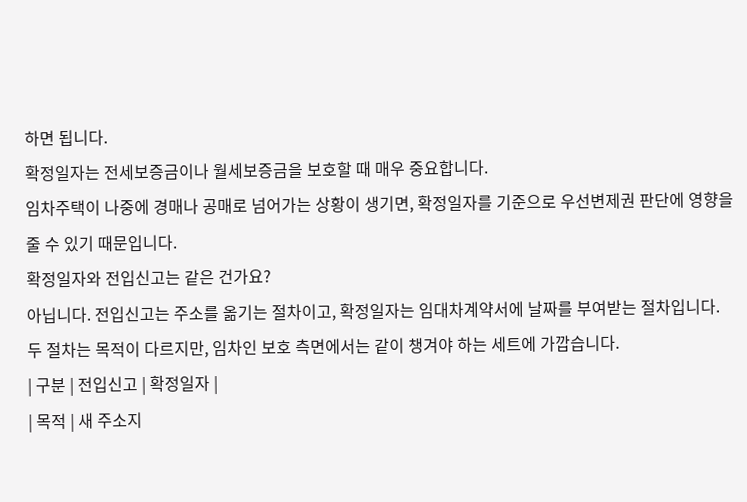하면 됩니다.
확정일자는 전세보증금이나 월세보증금을 보호할 때 매우 중요합니다.
임차주택이 나중에 경매나 공매로 넘어가는 상황이 생기면, 확정일자를 기준으로 우선변제권 판단에 영향을 줄 수 있기 때문입니다.
확정일자와 전입신고는 같은 건가요?
아닙니다. 전입신고는 주소를 옮기는 절차이고, 확정일자는 임대차계약서에 날짜를 부여받는 절차입니다.
두 절차는 목적이 다르지만, 임차인 보호 측면에서는 같이 챙겨야 하는 세트에 가깝습니다.
| 구분 | 전입신고 | 확정일자 |
| 목적 | 새 주소지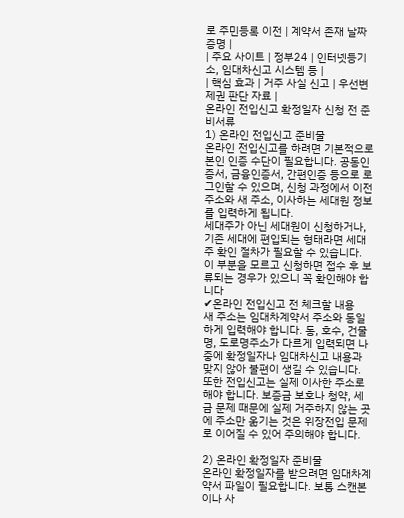로 주민등록 이전 | 계약서 존재 날짜 증명 |
| 주요 사이트 | 정부24 | 인터넷등기소, 임대차신고 시스템 등 |
| 핵심 효과 | 거주 사실 신고 | 우선변제권 판단 자료 |
온라인 전입신고 확정일자 신청 전 준비서류
1) 온라인 전입신고 준비물
온라인 전입신고를 하려면 기본적으로 본인 인증 수단이 필요합니다. 공동인증서, 금융인증서, 간편인증 등으로 로그인할 수 있으며, 신청 과정에서 이전 주소와 새 주소, 이사하는 세대원 정보를 입력하게 됩니다.
세대주가 아닌 세대원이 신청하거나, 기존 세대에 편입되는 형태라면 세대주 확인 절차가 필요할 수 있습니다. 이 부분을 모르고 신청하면 접수 후 보류되는 경우가 있으니 꼭 확인해야 합니다
✔온라인 전입신고 전 체크할 내용
새 주소는 임대차계약서 주소와 동일하게 입력해야 합니다. 동, 호수, 건물명, 도로명주소가 다르게 입력되면 나중에 확정일자나 임대차신고 내용과 맞지 않아 불편이 생길 수 있습니다.
또한 전입신고는 실제 이사한 주소로 해야 합니다. 보증금 보호나 청약, 세금 문제 때문에 실제 거주하지 않는 곳에 주소만 옮기는 것은 위장전입 문제로 이어질 수 있어 주의해야 합니다.

2) 온라인 확정일자 준비물
온라인 확정일자를 받으려면 임대차계약서 파일이 필요합니다. 보통 스캔본이나 사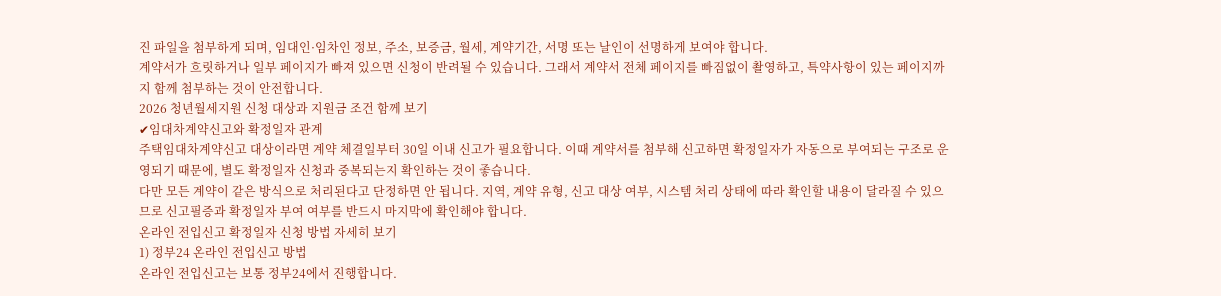진 파일을 첨부하게 되며, 임대인·임차인 정보, 주소, 보증금, 월세, 계약기간, 서명 또는 날인이 선명하게 보여야 합니다.
계약서가 흐릿하거나 일부 페이지가 빠져 있으면 신청이 반려될 수 있습니다. 그래서 계약서 전체 페이지를 빠짐없이 촬영하고, 특약사항이 있는 페이지까지 함께 첨부하는 것이 안전합니다.
2026 청년월세지원 신청 대상과 지원금 조건 함께 보기
✔임대차계약신고와 확정일자 관계
주택임대차계약신고 대상이라면 계약 체결일부터 30일 이내 신고가 필요합니다. 이때 계약서를 첨부해 신고하면 확정일자가 자동으로 부여되는 구조로 운영되기 때문에, 별도 확정일자 신청과 중복되는지 확인하는 것이 좋습니다.
다만 모든 계약이 같은 방식으로 처리된다고 단정하면 안 됩니다. 지역, 계약 유형, 신고 대상 여부, 시스템 처리 상태에 따라 확인할 내용이 달라질 수 있으므로 신고필증과 확정일자 부여 여부를 반드시 마지막에 확인해야 합니다.
온라인 전입신고 확정일자 신청 방법 자세히 보기
1) 정부24 온라인 전입신고 방법
온라인 전입신고는 보통 정부24에서 진행합니다.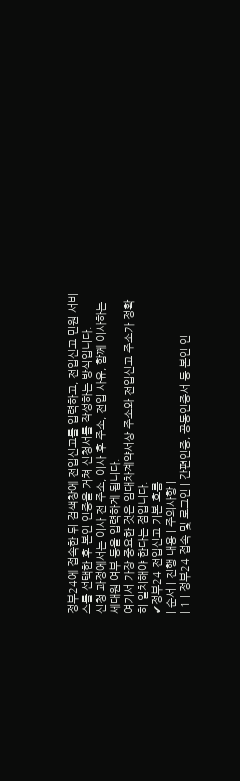정부24에 접속한 뒤 검색창에 전입신고를 입력하고, 전입신고 민원 서비스를 선택한 후 본인 인증을 거쳐 신청서를 작성하는 방식입니다.
신청 과정에서는 이사 전 주소, 이사 후 주소, 전입 사유, 함께 이사하는 세대원 여부 등을 입력하게 됩니다.
여기서 가장 중요한 것은 임대차계약서상 주소와 전입신고 주소가 정확히 일치해야 한다는 점입니다.
✔정부24 전입신고 기본 흐름
| 순서 | 진행 내용 | 주의사항 |
| 1 | 정부24 접속 및 로그인 | 간편인증, 공동인증서 등 본인 인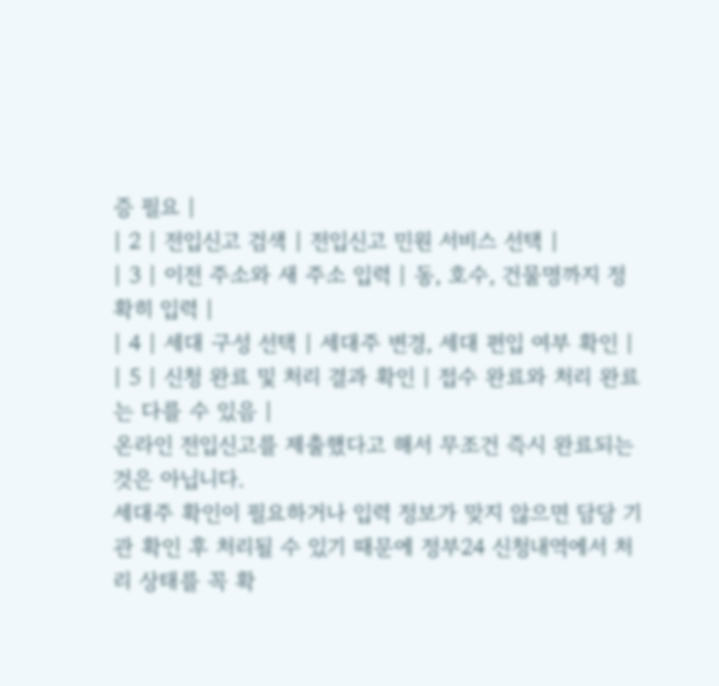증 필요 |
| 2 | 전입신고 검색 | 전입신고 민원 서비스 선택 |
| 3 | 이전 주소와 새 주소 입력 | 동, 호수, 건물명까지 정확히 입력 |
| 4 | 세대 구성 선택 | 세대주 변경, 세대 편입 여부 확인 |
| 5 | 신청 완료 및 처리 결과 확인 | 접수 완료와 처리 완료는 다를 수 있음 |
온라인 전입신고를 제출했다고 해서 무조건 즉시 완료되는 것은 아닙니다.
세대주 확인이 필요하거나 입력 정보가 맞지 않으면 담당 기관 확인 후 처리될 수 있기 때문에 정부24 신청내역에서 처리 상태를 꼭 확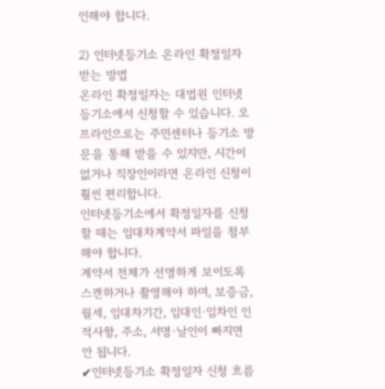인해야 합니다.

2) 인터넷등기소 온라인 확정일자 받는 방법
온라인 확정일자는 대법원 인터넷등기소에서 신청할 수 있습니다. 오프라인으로는 주민센터나 등기소 방문을 통해 받을 수 있지만, 시간이 없거나 직장인이라면 온라인 신청이 훨씬 편리합니다.
인터넷등기소에서 확정일자를 신청할 때는 임대차계약서 파일을 첨부해야 합니다.
계약서 전체가 선명하게 보이도록 스캔하거나 촬영해야 하며, 보증금, 월세, 임대차기간, 임대인·임차인 인적사항, 주소, 서명·날인이 빠지면 안 됩니다.
✔인터넷등기소 확정일자 신청 흐름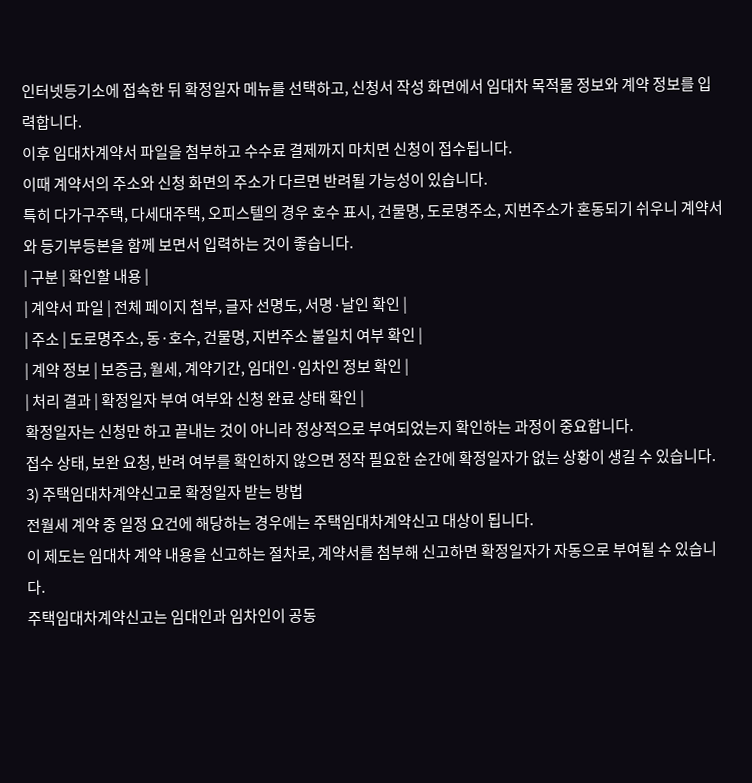인터넷등기소에 접속한 뒤 확정일자 메뉴를 선택하고, 신청서 작성 화면에서 임대차 목적물 정보와 계약 정보를 입력합니다.
이후 임대차계약서 파일을 첨부하고 수수료 결제까지 마치면 신청이 접수됩니다.
이때 계약서의 주소와 신청 화면의 주소가 다르면 반려될 가능성이 있습니다.
특히 다가구주택, 다세대주택, 오피스텔의 경우 호수 표시, 건물명, 도로명주소, 지번주소가 혼동되기 쉬우니 계약서와 등기부등본을 함께 보면서 입력하는 것이 좋습니다.
| 구분 | 확인할 내용 |
| 계약서 파일 | 전체 페이지 첨부, 글자 선명도, 서명·날인 확인 |
| 주소 | 도로명주소, 동·호수, 건물명, 지번주소 불일치 여부 확인 |
| 계약 정보 | 보증금, 월세, 계약기간, 임대인·임차인 정보 확인 |
| 처리 결과 | 확정일자 부여 여부와 신청 완료 상태 확인 |
확정일자는 신청만 하고 끝내는 것이 아니라 정상적으로 부여되었는지 확인하는 과정이 중요합니다.
접수 상태, 보완 요청, 반려 여부를 확인하지 않으면 정작 필요한 순간에 확정일자가 없는 상황이 생길 수 있습니다.
3) 주택임대차계약신고로 확정일자 받는 방법
전월세 계약 중 일정 요건에 해당하는 경우에는 주택임대차계약신고 대상이 됩니다.
이 제도는 임대차 계약 내용을 신고하는 절차로, 계약서를 첨부해 신고하면 확정일자가 자동으로 부여될 수 있습니다.
주택임대차계약신고는 임대인과 임차인이 공동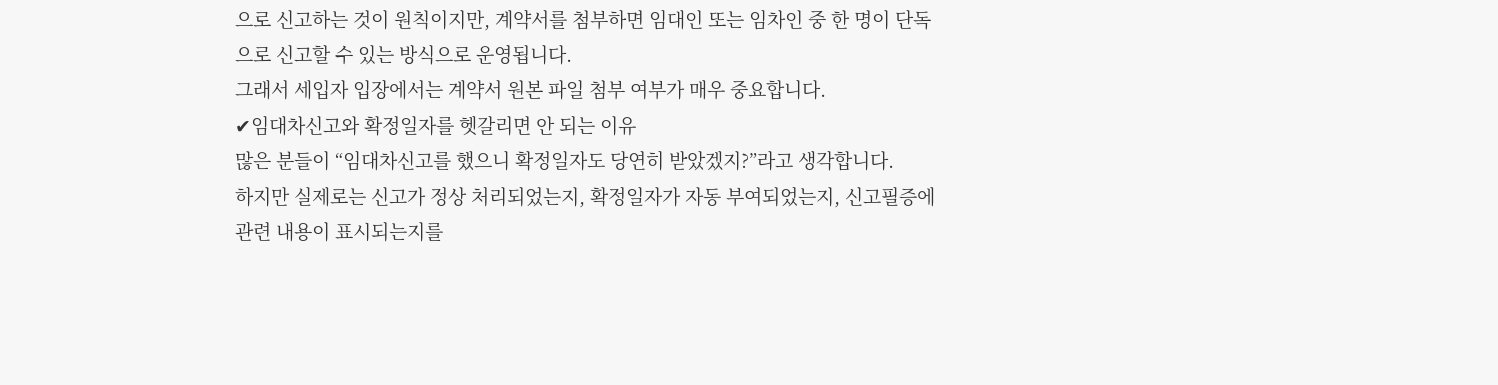으로 신고하는 것이 원칙이지만, 계약서를 첨부하면 임대인 또는 임차인 중 한 명이 단독으로 신고할 수 있는 방식으로 운영됩니다.
그래서 세입자 입장에서는 계약서 원본 파일 첨부 여부가 매우 중요합니다.
✔임대차신고와 확정일자를 헷갈리면 안 되는 이유
많은 분들이 “임대차신고를 했으니 확정일자도 당연히 받았겠지?”라고 생각합니다.
하지만 실제로는 신고가 정상 처리되었는지, 확정일자가 자동 부여되었는지, 신고필증에 관련 내용이 표시되는지를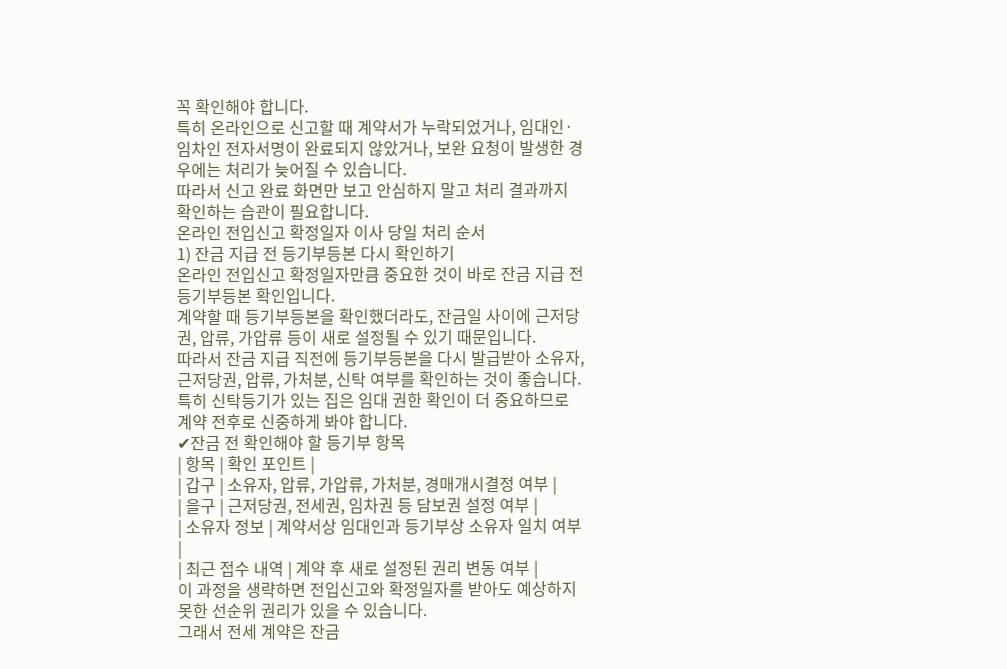꼭 확인해야 합니다.
특히 온라인으로 신고할 때 계약서가 누락되었거나, 임대인·임차인 전자서명이 완료되지 않았거나, 보완 요청이 발생한 경우에는 처리가 늦어질 수 있습니다.
따라서 신고 완료 화면만 보고 안심하지 말고 처리 결과까지 확인하는 습관이 필요합니다.
온라인 전입신고 확정일자 이사 당일 처리 순서
1) 잔금 지급 전 등기부등본 다시 확인하기
온라인 전입신고 확정일자만큼 중요한 것이 바로 잔금 지급 전 등기부등본 확인입니다.
계약할 때 등기부등본을 확인했더라도, 잔금일 사이에 근저당권, 압류, 가압류 등이 새로 설정될 수 있기 때문입니다.
따라서 잔금 지급 직전에 등기부등본을 다시 발급받아 소유자, 근저당권, 압류, 가처분, 신탁 여부를 확인하는 것이 좋습니다.
특히 신탁등기가 있는 집은 임대 권한 확인이 더 중요하므로 계약 전후로 신중하게 봐야 합니다.
✔잔금 전 확인해야 할 등기부 항목
| 항목 | 확인 포인트 |
| 갑구 | 소유자, 압류, 가압류, 가처분, 경매개시결정 여부 |
| 을구 | 근저당권, 전세권, 임차권 등 담보권 설정 여부 |
| 소유자 정보 | 계약서상 임대인과 등기부상 소유자 일치 여부 |
| 최근 접수 내역 | 계약 후 새로 설정된 권리 변동 여부 |
이 과정을 생략하면 전입신고와 확정일자를 받아도 예상하지 못한 선순위 권리가 있을 수 있습니다.
그래서 전세 계약은 잔금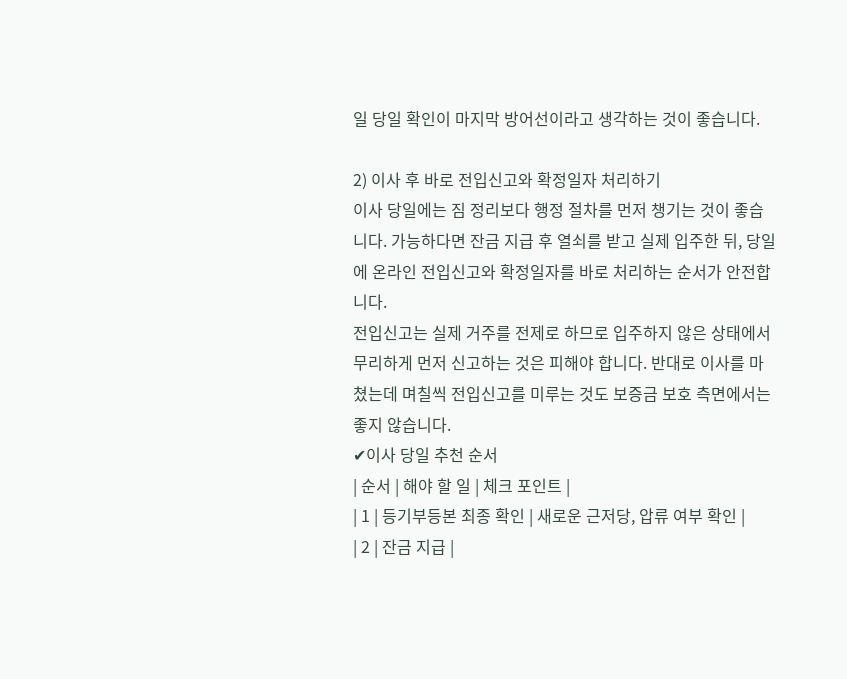일 당일 확인이 마지막 방어선이라고 생각하는 것이 좋습니다.

2) 이사 후 바로 전입신고와 확정일자 처리하기
이사 당일에는 짐 정리보다 행정 절차를 먼저 챙기는 것이 좋습니다. 가능하다면 잔금 지급 후 열쇠를 받고 실제 입주한 뒤, 당일에 온라인 전입신고와 확정일자를 바로 처리하는 순서가 안전합니다.
전입신고는 실제 거주를 전제로 하므로 입주하지 않은 상태에서 무리하게 먼저 신고하는 것은 피해야 합니다. 반대로 이사를 마쳤는데 며칠씩 전입신고를 미루는 것도 보증금 보호 측면에서는 좋지 않습니다.
✔이사 당일 추천 순서
| 순서 | 해야 할 일 | 체크 포인트 |
| 1 | 등기부등본 최종 확인 | 새로운 근저당, 압류 여부 확인 |
| 2 | 잔금 지급 |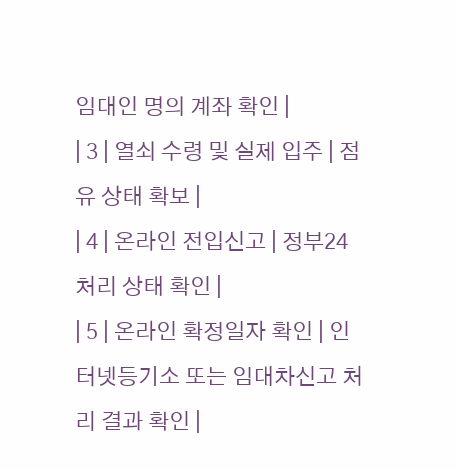임대인 명의 계좌 확인 |
| 3 | 열쇠 수령 및 실제 입주 | 점유 상태 확보 |
| 4 | 온라인 전입신고 | 정부24 처리 상태 확인 |
| 5 | 온라인 확정일자 확인 | 인터넷등기소 또는 임대차신고 처리 결과 확인 |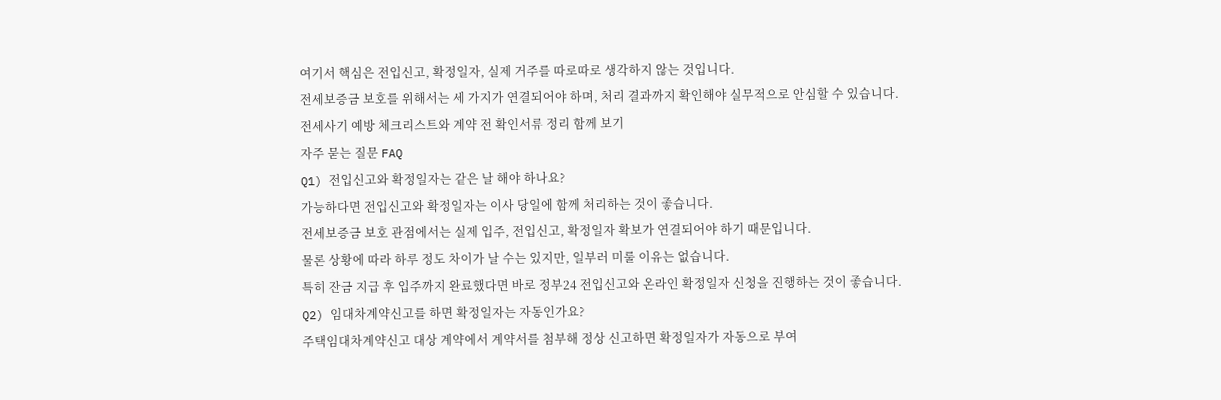여기서 핵심은 전입신고, 확정일자, 실제 거주를 따로따로 생각하지 않는 것입니다.
전세보증금 보호를 위해서는 세 가지가 연결되어야 하며, 처리 결과까지 확인해야 실무적으로 안심할 수 있습니다.
전세사기 예방 체크리스트와 계약 전 확인서류 정리 함께 보기
자주 묻는 질문 FAQ
Q1) 전입신고와 확정일자는 같은 날 해야 하나요?
가능하다면 전입신고와 확정일자는 이사 당일에 함께 처리하는 것이 좋습니다.
전세보증금 보호 관점에서는 실제 입주, 전입신고, 확정일자 확보가 연결되어야 하기 때문입니다.
물론 상황에 따라 하루 정도 차이가 날 수는 있지만, 일부러 미룰 이유는 없습니다.
특히 잔금 지급 후 입주까지 완료했다면 바로 정부24 전입신고와 온라인 확정일자 신청을 진행하는 것이 좋습니다.
Q2) 임대차계약신고를 하면 확정일자는 자동인가요?
주택임대차계약신고 대상 계약에서 계약서를 첨부해 정상 신고하면 확정일자가 자동으로 부여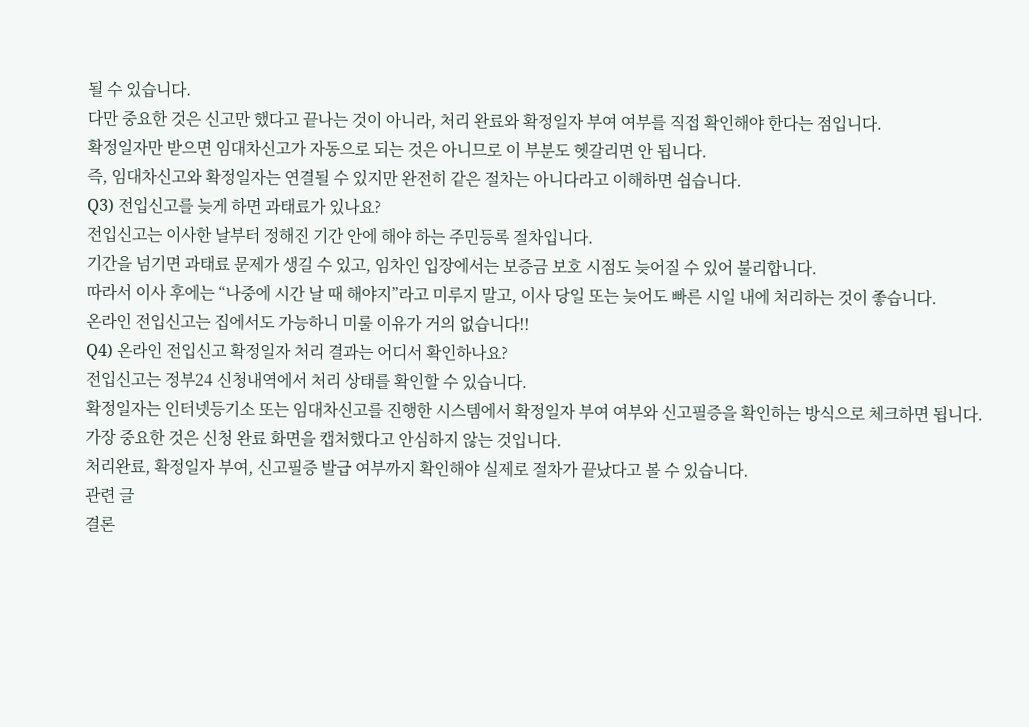될 수 있습니다.
다만 중요한 것은 신고만 했다고 끝나는 것이 아니라, 처리 완료와 확정일자 부여 여부를 직접 확인해야 한다는 점입니다.
확정일자만 받으면 임대차신고가 자동으로 되는 것은 아니므로 이 부분도 헷갈리면 안 됩니다.
즉, 임대차신고와 확정일자는 연결될 수 있지만 완전히 같은 절차는 아니다라고 이해하면 쉽습니다.
Q3) 전입신고를 늦게 하면 과태료가 있나요?
전입신고는 이사한 날부터 정해진 기간 안에 해야 하는 주민등록 절차입니다.
기간을 넘기면 과태료 문제가 생길 수 있고, 임차인 입장에서는 보증금 보호 시점도 늦어질 수 있어 불리합니다.
따라서 이사 후에는 “나중에 시간 날 때 해야지”라고 미루지 말고, 이사 당일 또는 늦어도 빠른 시일 내에 처리하는 것이 좋습니다.
온라인 전입신고는 집에서도 가능하니 미룰 이유가 거의 없습니다!!
Q4) 온라인 전입신고 확정일자 처리 결과는 어디서 확인하나요?
전입신고는 정부24 신청내역에서 처리 상태를 확인할 수 있습니다.
확정일자는 인터넷등기소 또는 임대차신고를 진행한 시스템에서 확정일자 부여 여부와 신고필증을 확인하는 방식으로 체크하면 됩니다.
가장 중요한 것은 신청 완료 화면을 캡처했다고 안심하지 않는 것입니다.
처리완료, 확정일자 부여, 신고필증 발급 여부까지 확인해야 실제로 절차가 끝났다고 볼 수 있습니다.
관련 글
결론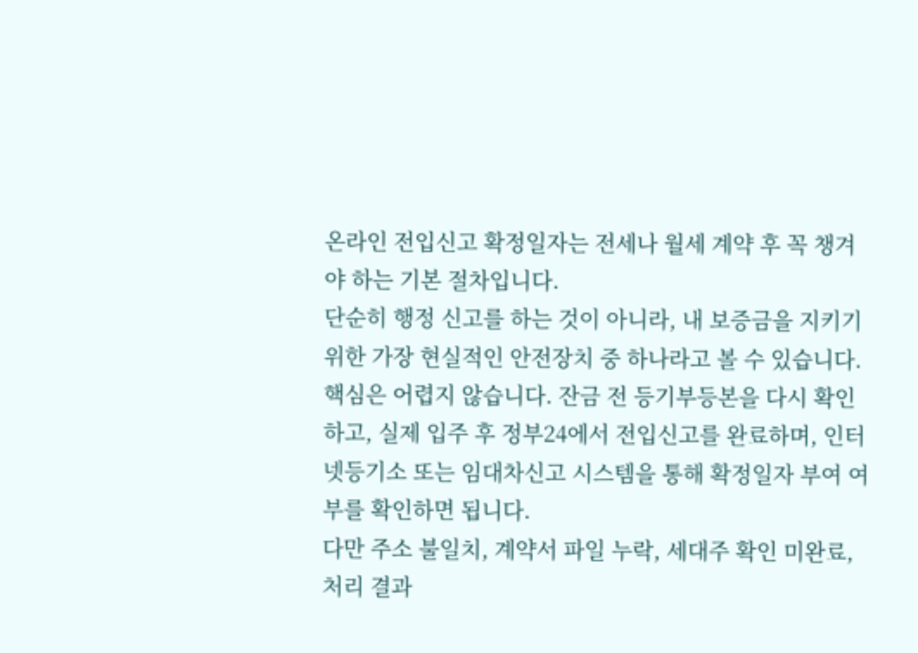온라인 전입신고 확정일자는 전세나 월세 계약 후 꼭 챙겨야 하는 기본 절차입니다.
단순히 행정 신고를 하는 것이 아니라, 내 보증금을 지키기 위한 가장 현실적인 안전장치 중 하나라고 볼 수 있습니다.
핵심은 어렵지 않습니다. 잔금 전 등기부등본을 다시 확인하고, 실제 입주 후 정부24에서 전입신고를 완료하며, 인터넷등기소 또는 임대차신고 시스템을 통해 확정일자 부여 여부를 확인하면 됩니다.
다만 주소 불일치, 계약서 파일 누락, 세대주 확인 미완료, 처리 결과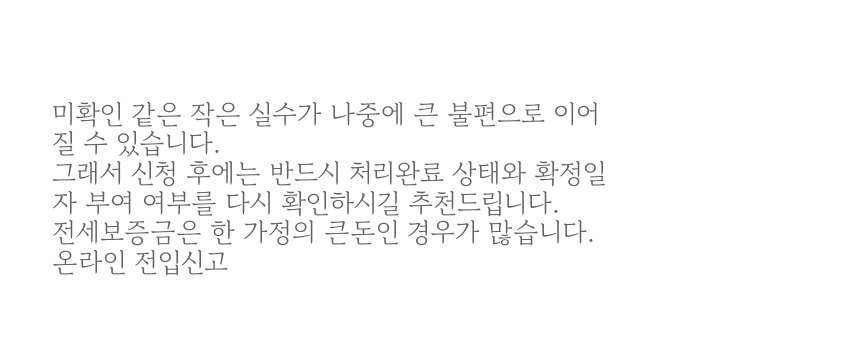미확인 같은 작은 실수가 나중에 큰 불편으로 이어질 수 있습니다.
그래서 신청 후에는 반드시 처리완료 상태와 확정일자 부여 여부를 다시 확인하시길 추천드립니다.
전세보증금은 한 가정의 큰돈인 경우가 많습니다.
온라인 전입신고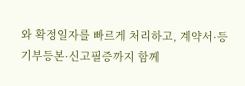와 확정일자를 빠르게 처리하고, 계약서·등기부등본·신고필증까지 함께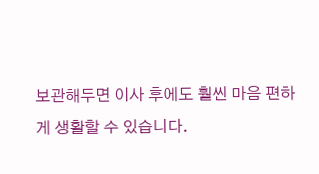보관해두면 이사 후에도 훨씬 마음 편하게 생활할 수 있습니다.